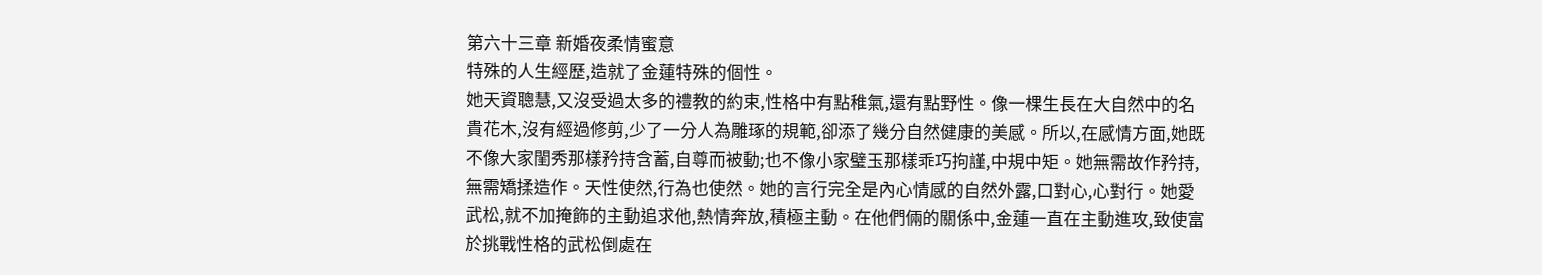第六十三章 新婚夜柔情蜜意
特殊的人生經歷,造就了金蓮特殊的個性。
她天資聰慧,又沒受過太多的禮教的約束,性格中有點稚氣,還有點野性。像一棵生長在大自然中的名貴花木,沒有經過修剪,少了一分人為雕琢的規範,卻添了幾分自然健康的美感。所以,在感情方面,她既不像大家閨秀那樣矜持含蓄,自尊而被動;也不像小家璧玉那樣乖巧拘謹,中規中矩。她無需故作矜持,無需矯揉造作。天性使然,行為也使然。她的言行完全是內心情感的自然外露,口對心,心對行。她愛武松,就不加掩飾的主動追求他,熱情奔放,積極主動。在他們倆的關係中,金蓮一直在主動進攻,致使富於挑戰性格的武松倒處在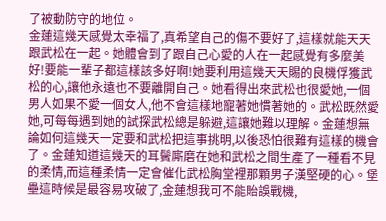了被動防守的地位。
金蓮這幾天感覺太幸福了,真希望自己的傷不要好了,這樣就能天天跟武松在一起。她體會到了跟自己心愛的人在一起感覺有多麼美好!要能一輩子都這樣該多好啊!她要利用這幾天天賜的良機俘獲武松的心,讓他永遠也不要離開自己。她看得出來武松也很愛她,一個男人如果不愛一個女人,他不會這樣地寵著她慣著她的。武松既然愛她,可每每遇到她的試探武松總是躲避,這讓她難以理解。金蓮想無論如何這幾天一定要和武松把這事挑明,以後恐怕很難有這樣的機會了。金蓮知道這幾天的耳鬢廝磨在她和武松之間生產了一種看不見的柔情,而這種柔情一定會催化武松胸堂裡那顆男子漢堅硬的心。堡壘這時候是最容易攻破了,金蓮想我可不能貽誤戰機,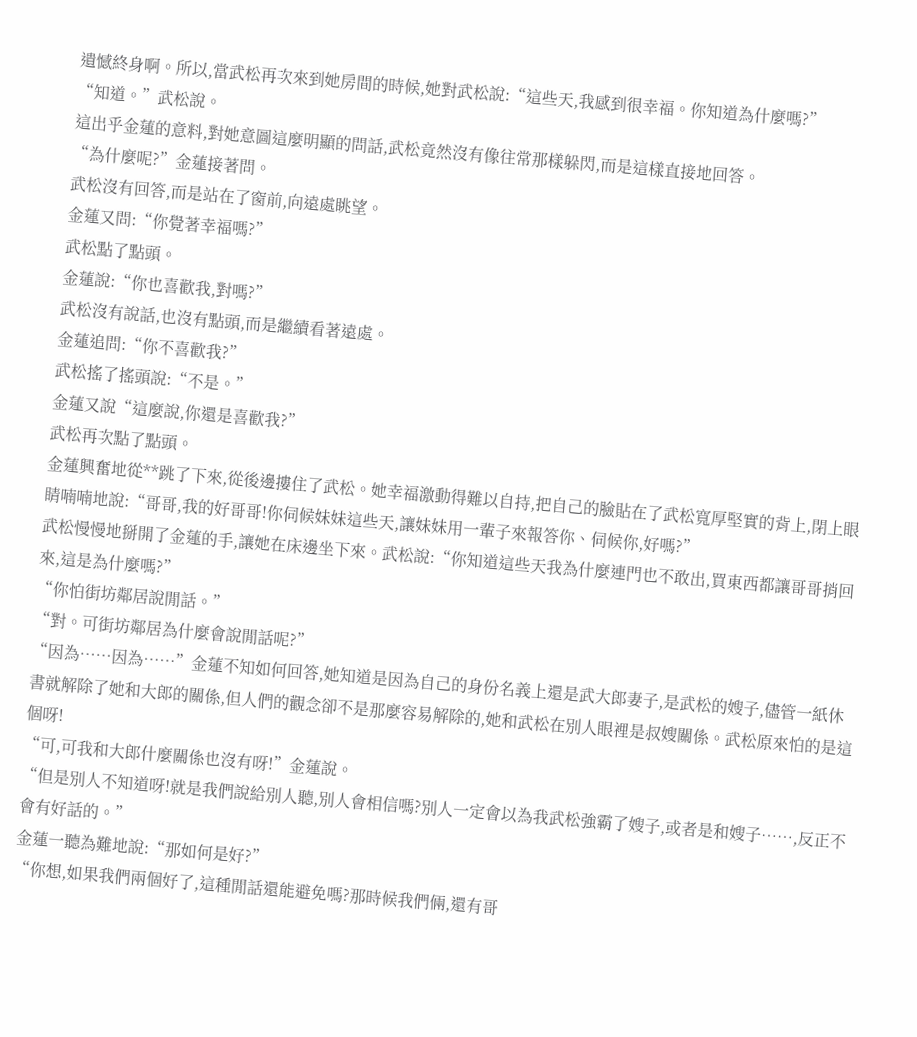遺憾終身啊。所以,當武松再次來到她房間的時候,她對武松說:“這些天,我感到很幸福。你知道為什麼嗎?”
“知道。”武松說。
這出乎金蓮的意料,對她意圖這麼明顯的問話,武松竟然沒有像往常那樣躲閃,而是這樣直接地回答。
“為什麼呢?”金蓮接著問。
武松沒有回答,而是站在了窗前,向遠處眺望。
金蓮又問:“你覺著幸福嗎?”
武松點了點頭。
金蓮說:“你也喜歡我,對嗎?”
武松沒有說話,也沒有點頭,而是繼續看著遠處。
金蓮追問:“你不喜歡我?”
武松搖了搖頭說:“不是。”
金蓮又說“這麼說,你還是喜歡我?”
武松再次點了點頭。
金蓮興奮地從**跳了下來,從後邊摟住了武松。她幸福激動得難以自持,把自己的臉貼在了武松寬厚堅實的背上,閉上眼睛喃喃地說:“哥哥,我的好哥哥!你伺候妹妹這些天,讓妹妹用一輩子來報答你、伺候你,好嗎?”
武松慢慢地掰開了金蓮的手,讓她在床邊坐下來。武松說:“你知道這些天我為什麼連門也不敢出,買東西都讓哥哥捎回來,這是為什麼嗎?”
“你怕街坊鄰居說閒話。”
“對。可街坊鄰居為什麼會說閒話呢?”
“因為……因為……”金蓮不知如何回答,她知道是因為自己的身份名義上還是武大郎妻子,是武松的嫂子,儘管一紙休書就解除了她和大郎的關係,但人們的觀念卻不是那麼容易解除的,她和武松在別人眼裡是叔嫂關係。武松原來怕的是這個呀!
“可,可我和大郎什麼關係也沒有呀!”金蓮說。
“但是別人不知道呀!就是我們說給別人聽,別人會相信嗎?別人一定會以為我武松強霸了嫂子,或者是和嫂子……,反正不會有好話的。”
金蓮一聽為難地說:“那如何是好?”
“你想,如果我們兩個好了,這種閒話還能避免嗎?那時候我們倆,還有哥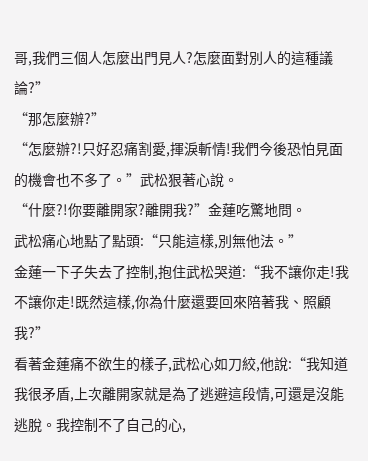哥,我們三個人怎麼出門見人?怎麼面對別人的這種議論?”
“那怎麼辦?”
“怎麼辦?!只好忍痛割愛,揮淚斬情!我們今後恐怕見面的機會也不多了。”武松狠著心說。
“什麼?!你要離開家?離開我?”金蓮吃驚地問。
武松痛心地點了點頭:“只能這樣,別無他法。”
金蓮一下子失去了控制,抱住武松哭道:“我不讓你走!我不讓你走!既然這樣,你為什麼還要回來陪著我、照顧我?”
看著金蓮痛不欲生的樣子,武松心如刀絞,他說:“我知道我很矛盾,上次離開家就是為了逃避這段情,可還是沒能逃脫。我控制不了自己的心,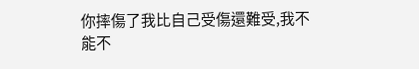你摔傷了我比自己受傷還難受,我不能不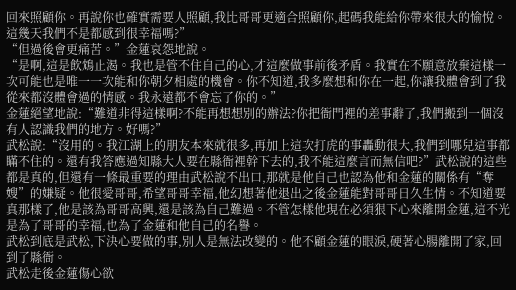回來照顧你。再說你也確實需要人照顧,我比哥哥更適合照顧你,起碼我能給你帶來很大的愉悅。這幾天我們不是都感到很幸福嗎?”
“但過後會更痛苦。”金蓮哀怨地說。
“是啊,這是飲鴆止渴。我也是管不住自己的心,才這麼做事前後矛盾。我實在不願意放棄這樣一次可能也是唯一一次能和你朝夕相處的機會。你不知道,我多麼想和你在一起,你讓我體會到了我從來都沒體會過的情感。我永遠都不會忘了你的。”
金蓮絕望地說:“難道非得這樣啊?不能再想想別的辦法?你把衙門裡的差事辭了,我們搬到一個沒有人認識我們的地方。好嗎?”
武松說:“沒用的。我江湖上的朋友本來就很多,再加上這次打虎的事轟動很大,我們到哪兒這事都瞞不住的。還有我答應過知縣大人要在縣衙裡幹下去的,我不能這麼言而無信吧?”武松說的這些都是真的,但還有一條最重要的理由武松說不出口,那就是他自己也認為他和金蓮的關係有“奪嫂”的嫌疑。他很愛哥哥,希望哥哥幸福,他幻想著他退出之後金蓮能對哥哥日久生情。不知道要真那樣了,他是該為哥哥高興,還是該為自己難過。不管怎樣他現在必須狠下心來離開金蓮,這不光是為了哥哥的幸福,也為了金蓮和他自己的名譽。
武松到底是武松,下決心要做的事,別人是無法改變的。他不顧金蓮的眼淚,硬著心腸離開了家,回到了縣衙。
武松走後金蓮傷心欲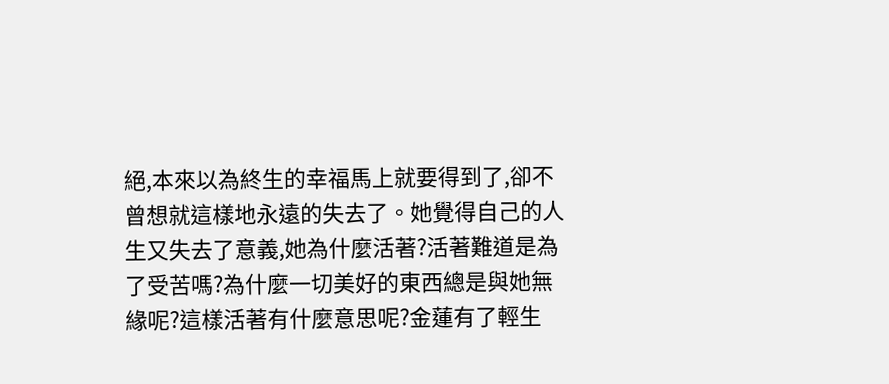絕,本來以為終生的幸福馬上就要得到了,卻不曾想就這樣地永遠的失去了。她覺得自己的人生又失去了意義,她為什麼活著?活著難道是為了受苦嗎?為什麼一切美好的東西總是與她無緣呢?這樣活著有什麼意思呢?金蓮有了輕生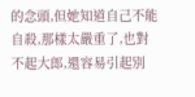的念頭,但她知道自己不能自殺,那樣太嚴重了,也對不起大郎,還容易引起別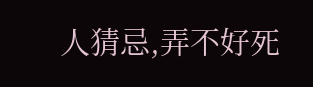人猜忌,弄不好死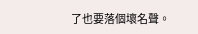了也要落個壞名聲。